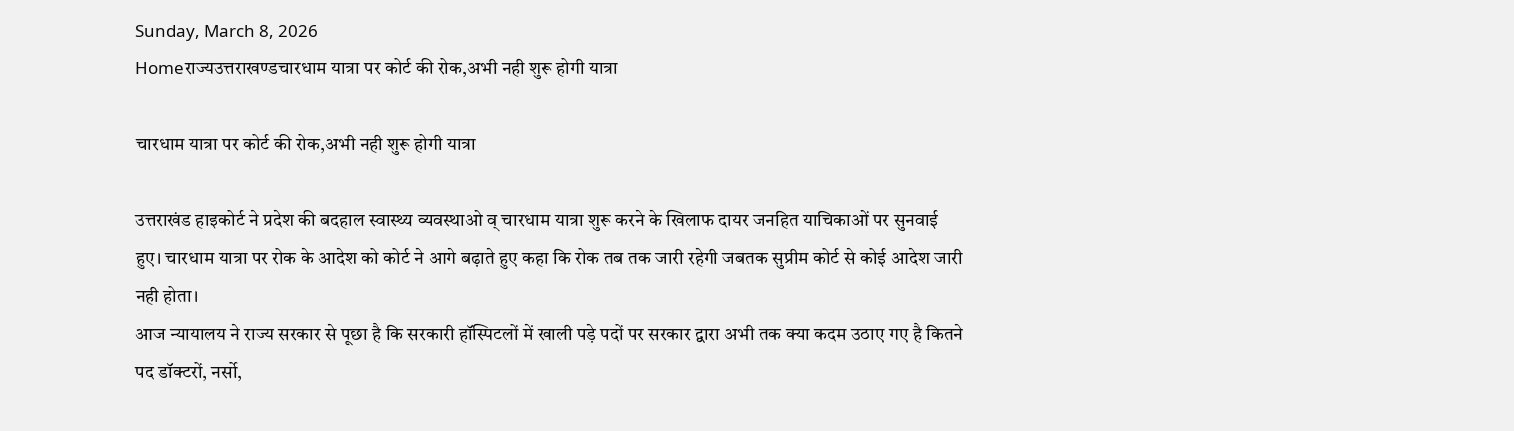Sunday, March 8, 2026
Homeराज्यउत्तराखण्डचारधाम यात्रा पर कोर्ट की रोक,अभी नही शुरू होगी यात्रा

चारधाम यात्रा पर कोर्ट की रोक,अभी नही शुरू होगी यात्रा

उत्तराखंड हाइकोर्ट ने प्रदेश की बदहाल स्वास्थ्य व्यवस्थाओ व् चारधाम यात्रा शुरू करने के खिलाफ दायर जनहित याचिकाओं पर सुनवाई हुए। चारधाम यात्रा पर रोक के आदेश को कोर्ट ने आगे बढ़ाते हुए कहा कि रोक तब तक जारी रहेगी जबतक सुप्रीम कोर्ट से कोई आदेश जारी नही होता।
आज न्यायालय ने राज्य सरकार से पूछा है कि सरकारी हॉस्पिटलों में खाली पड़े पदों पर सरकार द्वारा अभी तक क्या कदम उठाए गए है कितने पद डॉक्टरों, नर्सो,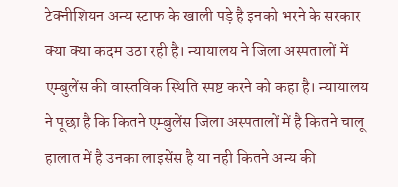टेक्नीशियन अन्य स्टाफ के खाली पड़े है इनको भरने के सरकार क्या क्या कदम उठा रही है। न्यायालय ने जिला अस्पतालों में एम्बुलेंस की वास्तविक स्थिति स्पष्ट करने को कहा है। न्यायालय ने पूछा है कि कितने एम्बुलेंस जिला अस्पतालों में है कितने चालू हालात में है उनका लाइसेंस है या नही कितने अन्य की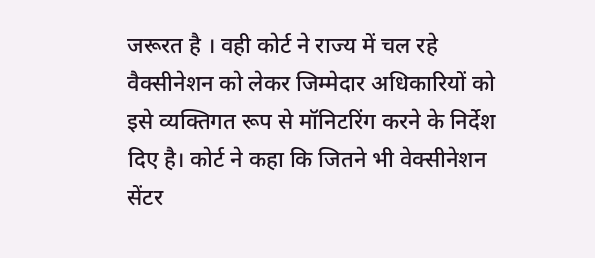जरूरत है । वही कोर्ट ने राज्य में चल रहे वैक्सीनेशन को लेकर जिम्मेदार अधिकारियों को इसे व्यक्तिगत रूप से मॉनिटरिंग करने के निर्देश दिए है। कोर्ट ने कहा कि जितने भी वेक्सीनेशन सेंटर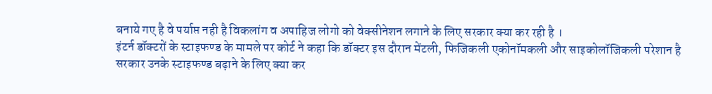बनाये गए है वे पर्याप्त नही है विकलांग व अपाहिज लोगो को वेक्सीनेशन लगाने के लिए सरकार क्या कर रही है ।
इंटर्न डॉक्टरों के स्टाइफण्ड के मामले पर कोर्ट ने कहा कि डॉक्टर इस दौरान मेंटली, फिजिकली एकोनॉमकली और साइकोलॉजिकली परेशान है सरकार उनके स्टाइफण्ड बढ़ाने के लिए क्या कर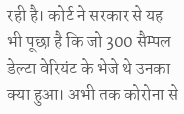रही है। कोर्ट ने सरकार से यह भी पूछा है कि जो 300 सैम्पल डेल्टा वेरियंट के भेजे थे उनका क्या हुआ। अभी तक कोरोना से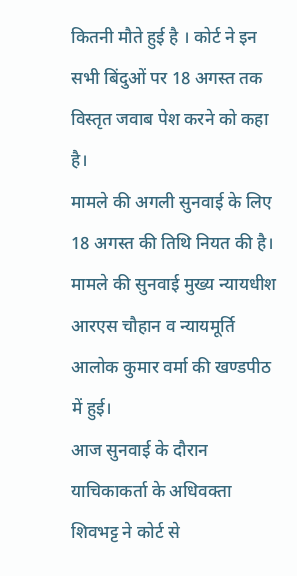कितनी मौते हुई है । कोर्ट ने इन सभी बिंदुओं पर 18 अगस्त तक विस्तृत जवाब पेश करने को कहा है।
मामले की अगली सुनवाई के लिए 18 अगस्त की तिथि नियत की है।
मामले की सुनवाई मुख्य न्यायधीश आरएस चौहान व न्यायमूर्ति आलोक कुमार वर्मा की खण्डपीठ में हुई।
आज सुनवाई के दौरान याचिकाकर्ता के अधिवक्ता शिवभट्ट ने कोर्ट से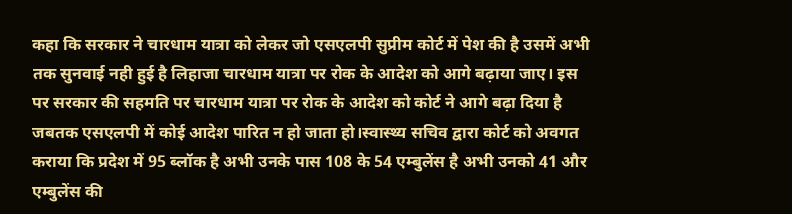कहा कि सरकार ने चारधाम यात्रा को लेकर जो एसएलपी सुप्रीम कोर्ट में पेश की है उसमें अभी तक सुनवाई नही हुई है लिहाजा चारधाम यात्रा पर रोक के आदेश को आगे बढ़ाया जाए। इस पर सरकार की सहमति पर चारधाम यात्रा पर रोक के आदेश को कोर्ट ने आगे बढ़ा दिया है जबतक एसएलपी में कोई आदेश पारित न हो जाता हो।स्वास्थ्य सचिव द्वारा कोर्ट को अवगत कराया कि प्रदेश में 95 ब्लॉक है अभी उनके पास 108 के 54 एम्बुलेंस है अभी उनको 41 और एम्बुलेंस की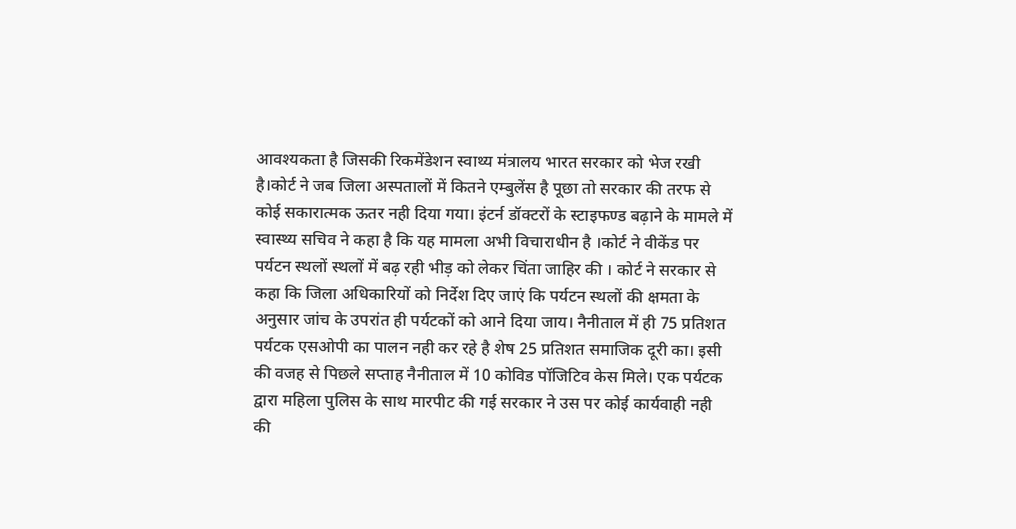आवश्यकता है जिसकी रिकमेंडेशन स्वाथ्य मंत्रालय भारत सरकार को भेज रखी है।कोर्ट ने जब जिला अस्पतालों में कितने एम्बुलेंस है पूछा तो सरकार की तरफ से कोई सकारात्मक ऊतर नही दिया गया। इंटर्न डॉक्टरों के स्टाइफण्ड बढ़ाने के मामले में स्वास्थ्य सचिव ने कहा है कि यह मामला अभी विचाराधीन है ।कोर्ट ने वीकेंड पर पर्यटन स्थलों स्थलों में बढ़ रही भीड़ को लेकर चिंता जाहिर की । कोर्ट ने सरकार से कहा कि जिला अधिकारियों को निर्देश दिए जाएं कि पर्यटन स्थलों की क्षमता के अनुसार जांच के उपरांत ही पर्यटकों को आने दिया जाय। नैनीताल में ही 75 प्रतिशत पर्यटक एसओपी का पालन नही कर रहे है शेष 25 प्रतिशत समाजिक दूरी का। इसी की वजह से पिछले सप्ताह नैनीताल में 10 कोविड पॉजिटिव केस मिले। एक पर्यटक द्वारा महिला पुलिस के साथ मारपीट की गई सरकार ने उस पर कोई कार्यवाही नही की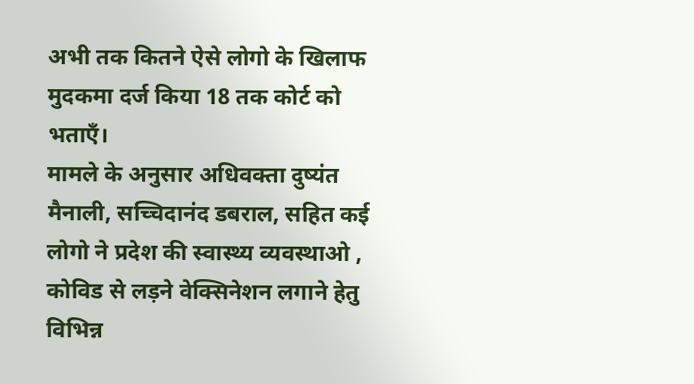अभी तक कितने ऐसे लोगो के खिलाफ मुदकमा दर्ज किया 18 तक कोर्ट को भताएँ।
मामले के अनुसार अधिवक्ता दुष्यंत मैनाली, सच्चिदानंद डबराल, सहित कई लोगो ने प्रदेश की स्वास्थ्य व्यवस्थाओ , कोविड से लड़ने वेक्सिनेशन लगाने हेतु विभिन्न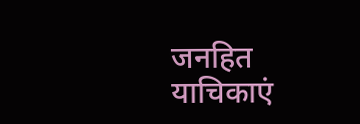जनहित याचिकाएं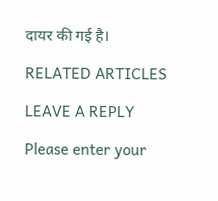दायर की गई है।

RELATED ARTICLES

LEAVE A REPLY

Please enter your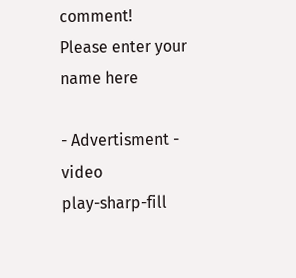comment!
Please enter your name here

- Advertisment -
video
play-sharp-fill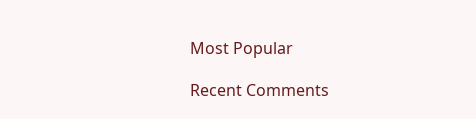Most Popular

Recent Comments